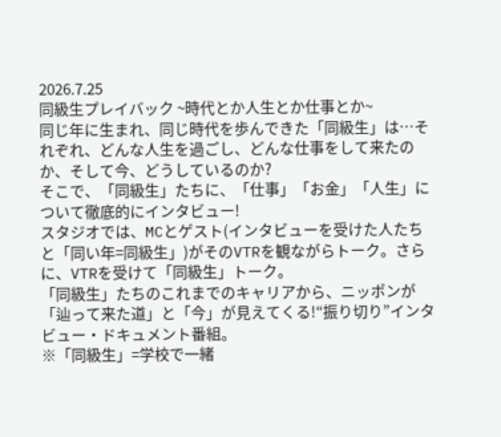2026.7.25
同級生プレイバック ~時代とか人生とか仕事とか~
同じ年に生まれ、同じ時代を歩んできた「同級生」は…それぞれ、どんな人生を過ごし、どんな仕事をして来たのか、そして今、どうしているのか?
そこで、「同級生」たちに、「仕事」「お金」「人生」について徹底的にインタビュー!
スタジオでは、MCとゲスト(インタビューを受けた人たちと「同い年=同級生」)がそのVTRを観ながらトーク。さらに、VTRを受けて「同級生」トーク。
「同級生」たちのこれまでのキャリアから、ニッポンが「辿って来た道」と「今」が見えてくる!“振り切り”インタビュー・ドキュメント番組。
※「同級生」=学校で一緒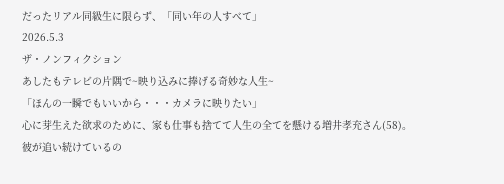だったリアル同級生に限らず、「同い年の人すべて」
2026.5.3
ザ・ノンフィクション
あしたもテレビの片隅で~映り込みに捧げる奇妙な人生~
「ほんの一瞬でもいいから・・・カメラに映りたい」
心に芽生えた欲求のために、家も仕事も捨てて人生の全てを懸ける増井孝充さん(58)。
彼が追い続けているの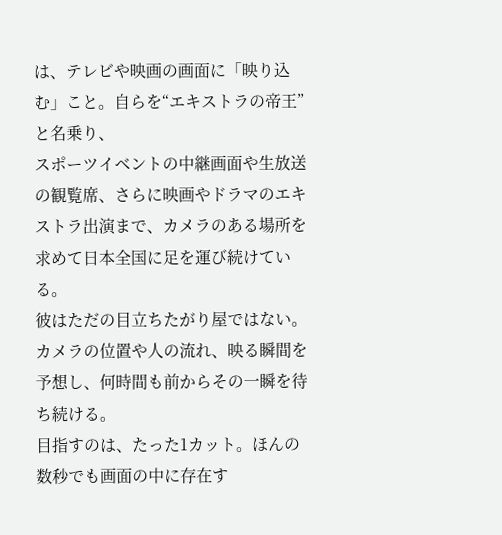は、テレビや映画の画面に「映り込む」こと。自らを“エキストラの帝王”と名乗り、
スポーツイベントの中継画面や生放送の観覧席、さらに映画やドラマのエキストラ出演まで、カメラのある場所を求めて日本全国に足を運び続けている。
彼はただの目立ちたがり屋ではない。
カメラの位置や人の流れ、映る瞬間を予想し、何時間も前からその一瞬を待ち続ける。
目指すのは、たった1カット。ほんの数秒でも画面の中に存在す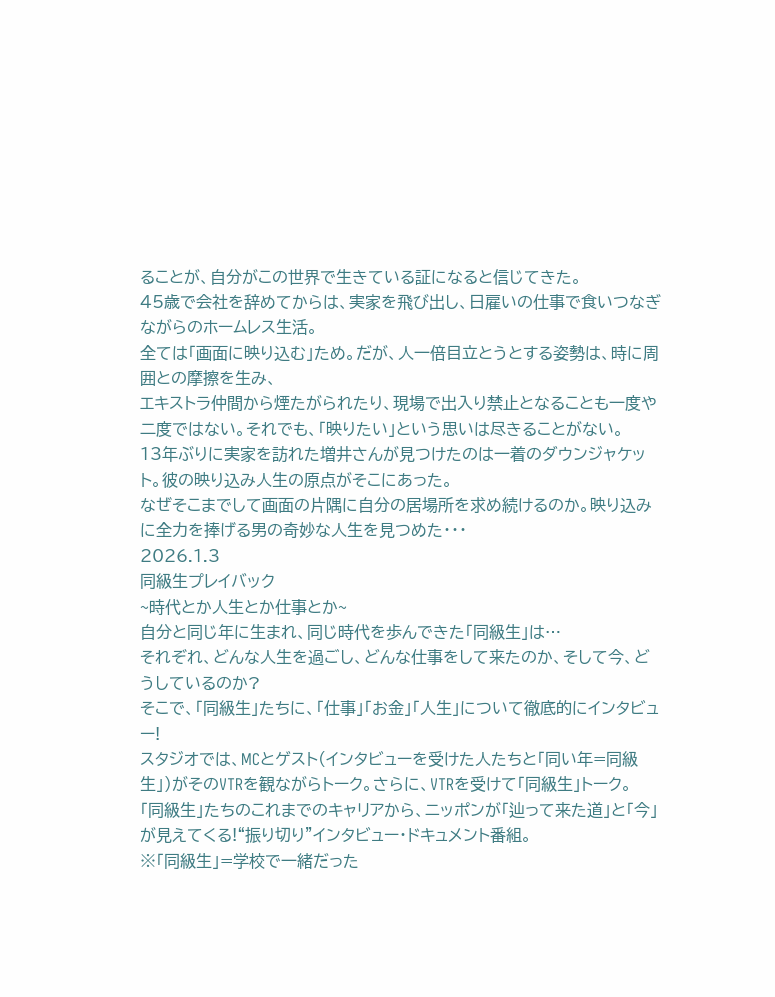ることが、自分がこの世界で生きている証になると信じてきた。
45歳で会社を辞めてからは、実家を飛び出し、日雇いの仕事で食いつなぎながらのホームレス生活。
全ては「画面に映り込む」ため。だが、人一倍目立とうとする姿勢は、時に周囲との摩擦を生み、
エキストラ仲間から煙たがられたり、現場で出入り禁止となることも一度や二度ではない。それでも、「映りたい」という思いは尽きることがない。
13年ぶりに実家を訪れた増井さんが見つけたのは一着のダウンジャケット。彼の映り込み人生の原点がそこにあった。
なぜそこまでして画面の片隅に自分の居場所を求め続けるのか。映り込みに全力を捧げる男の奇妙な人生を見つめた・・・
2026.1.3
同級生プレイバック
~時代とか人生とか仕事とか~
自分と同じ年に生まれ、同じ時代を歩んできた「同級生」は…
それぞれ、どんな人生を過ごし、どんな仕事をして来たのか、そして今、どうしているのか?
そこで、「同級生」たちに、「仕事」「お金」「人生」について徹底的にインタビュー!
スタジオでは、MCとゲスト(インタビューを受けた人たちと「同い年=同級生」)がそのVTRを観ながらトーク。さらに、VTRを受けて「同級生」トーク。
「同級生」たちのこれまでのキャリアから、ニッポンが「辿って来た道」と「今」が見えてくる!“振り切り”インタビュー・ドキュメント番組。
※「同級生」=学校で一緒だった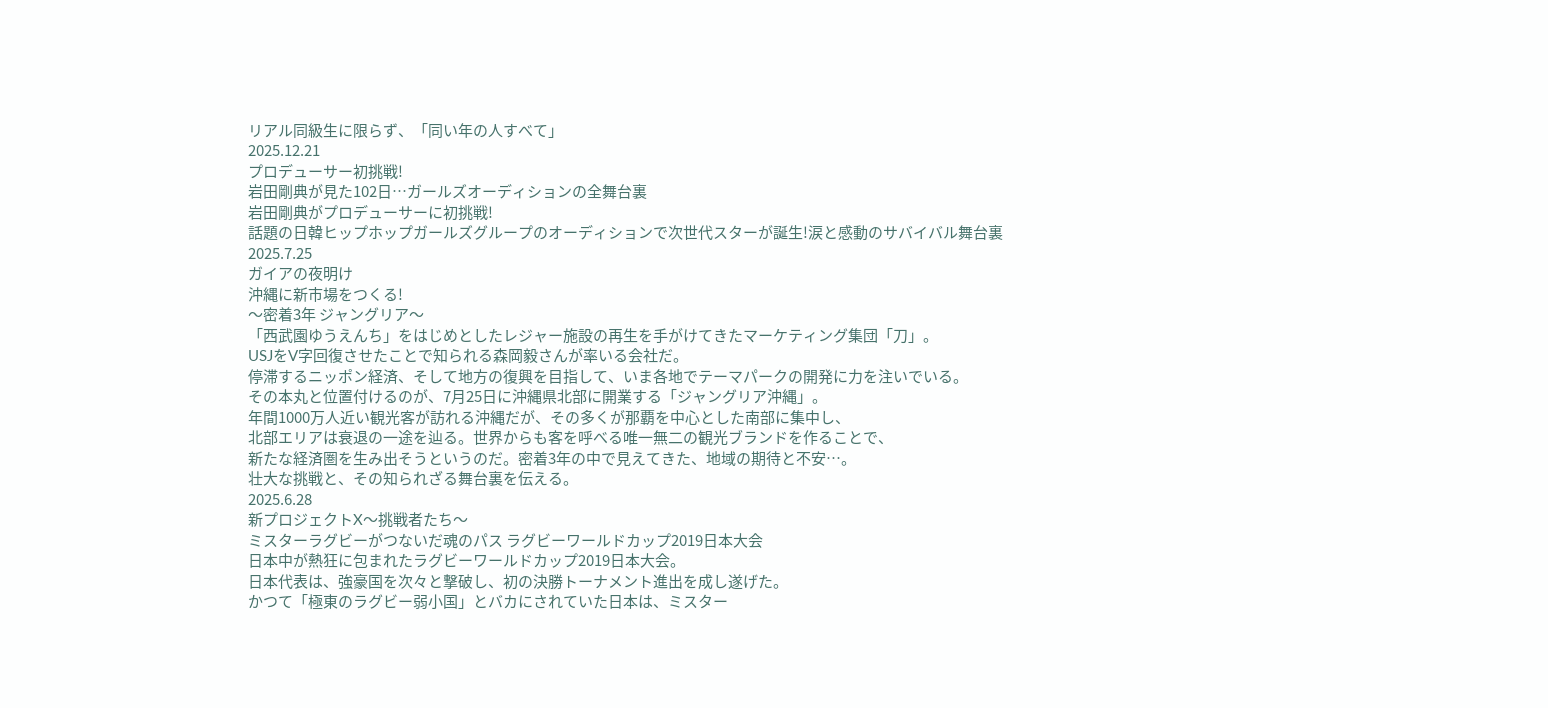リアル同級生に限らず、「同い年の人すべて」
2025.12.21
プロデューサー初挑戦!
岩田剛典が見た102日…ガールズオーディションの全舞台裏
岩田剛典がプロデューサーに初挑戦!
話題の日韓ヒップホップガールズグループのオーディションで次世代スターが誕生!涙と感動のサバイバル舞台裏
2025.7.25
ガイアの夜明け
沖縄に新市場をつくる!
〜密着3年 ジャングリア〜
「西武園ゆうえんち」をはじめとしたレジャー施設の再生を手がけてきたマーケティング集団「刀」。
USJをV字回復させたことで知られる森岡毅さんが率いる会社だ。
停滞するニッポン経済、そして地方の復興を目指して、いま各地でテーマパークの開発に力を注いでいる。
その本丸と位置付けるのが、7月25日に沖縄県北部に開業する「ジャングリア沖縄」。
年間1000万人近い観光客が訪れる沖縄だが、その多くが那覇を中心とした南部に集中し、
北部エリアは衰退の一途を辿る。世界からも客を呼べる唯一無二の観光ブランドを作ることで、
新たな経済圏を生み出そうというのだ。密着3年の中で見えてきた、地域の期待と不安…。
壮大な挑戦と、その知られざる舞台裏を伝える。
2025.6.28
新プロジェクトX〜挑戦者たち〜
ミスターラグビーがつないだ魂のパス ラグビーワールドカップ2019日本大会
日本中が熱狂に包まれたラグビーワールドカップ2019日本大会。
日本代表は、強豪国を次々と撃破し、初の決勝トーナメント進出を成し遂げた。
かつて「極東のラグビー弱小国」とバカにされていた日本は、ミスター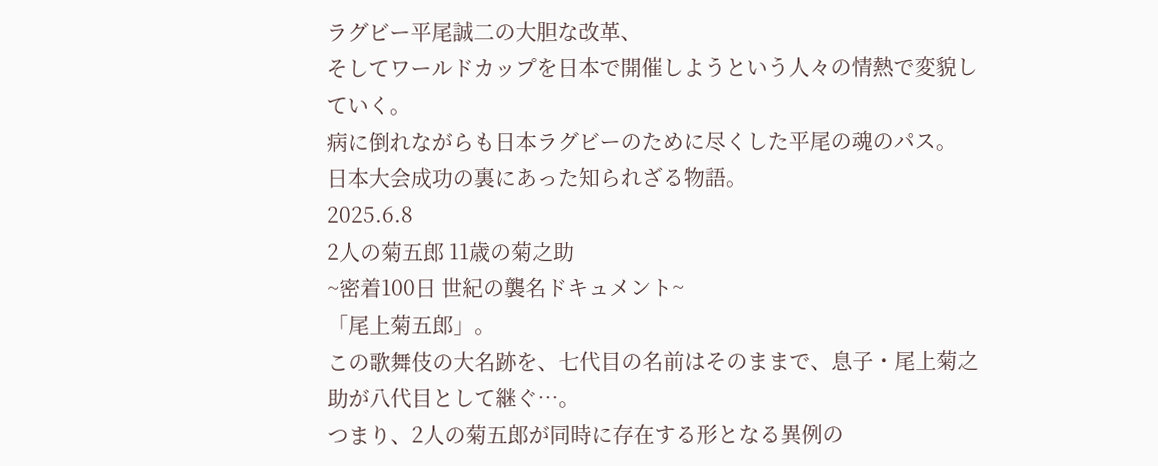ラグビー平尾誠二の大胆な改革、
そしてワールドカップを日本で開催しようという人々の情熱で変貌していく。
病に倒れながらも日本ラグビーのために尽くした平尾の魂のパス。
日本大会成功の裏にあった知られざる物語。
2025.6.8
2人の菊五郎 11歳の菊之助
~密着100日 世紀の襲名ドキュメント~
「尾上菊五郎」。
この歌舞伎の大名跡を、七代目の名前はそのままで、息子・尾上菊之助が八代目として継ぐ…。
つまり、2人の菊五郎が同時に存在する形となる異例の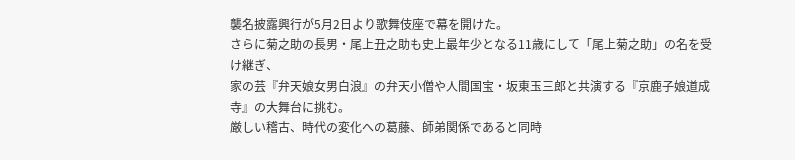襲名披露興行が5月2日より歌舞伎座で幕を開けた。
さらに菊之助の長男・尾上丑之助も史上最年少となる11歳にして「尾上菊之助」の名を受け継ぎ、
家の芸『弁天娘女男白浪』の弁天小僧や人間国宝・坂東玉三郎と共演する『京鹿子娘道成寺』の大舞台に挑む。
厳しい稽古、時代の変化への葛藤、師弟関係であると同時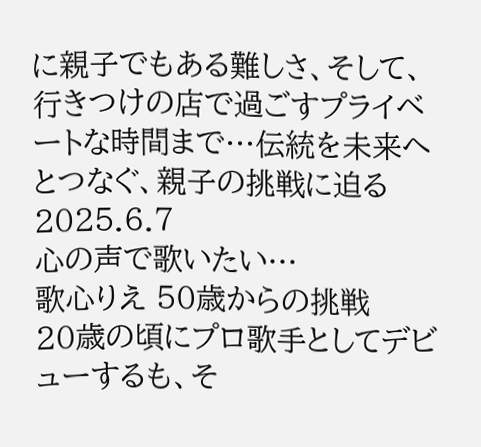に親子でもある難しさ、そして、行きつけの店で過ごすプライベートな時間まで…伝統を未来へとつなぐ、親子の挑戦に迫る
2025.6.7
心の声で歌いたい…
歌心りえ 50歳からの挑戦
20歳の頃にプロ歌手としてデビューするも、そ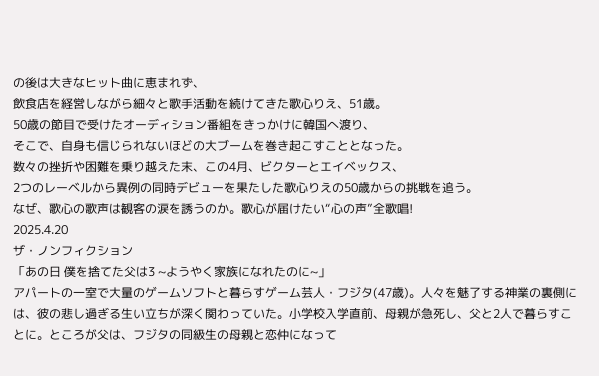の後は大きなヒット曲に恵まれず、
飲食店を経営しながら細々と歌手活動を続けてきた歌心りえ、51歳。
50歳の節目で受けたオーディション番組をきっかけに韓国へ渡り、
そこで、自身も信じられないほどの大ブームを巻き起こすこととなった。
数々の挫折や困難を乗り越えた末、この4月、ビクターとエイベックス、
2つのレーベルから異例の同時デビューを果たした歌心りえの50歳からの挑戦を追う。
なぜ、歌心の歌声は観客の涙を誘うのか。歌心が届けたい“心の声”全歌唱!
2025.4.20
ザ・ノンフィクション
「あの日 僕を捨てた父は3 ~ようやく家族になれたのに~」
アパートの一室で大量のゲームソフトと暮らすゲーム芸人・フジタ(47歳)。人々を魅了する神業の裏側には、彼の悲し過ぎる生い立ちが深く関わっていた。小学校入学直前、母親が急死し、父と2人で暮らすことに。ところが父は、フジタの同級生の母親と恋仲になって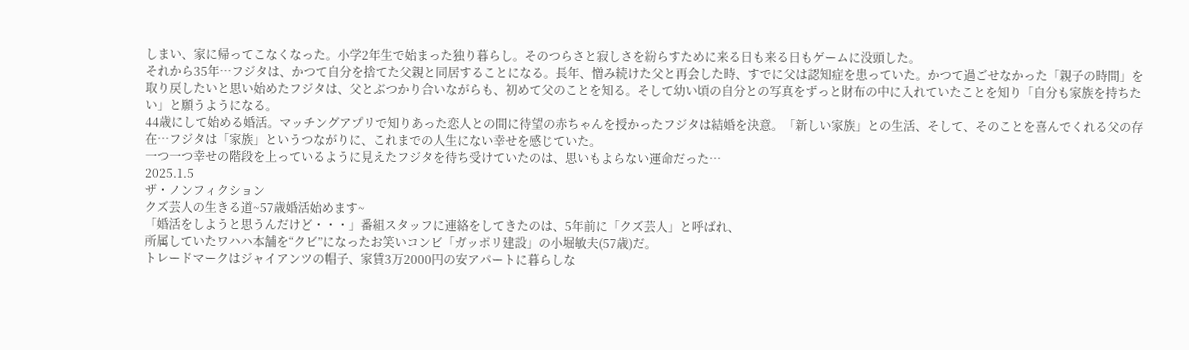しまい、家に帰ってこなくなった。小学2年生で始まった独り暮らし。そのつらさと寂しさを紛らすために来る日も来る日もゲームに没頭した。
それから35年…フジタは、かつて自分を捨てた父親と同居することになる。長年、憎み続けた父と再会した時、すでに父は認知症を患っていた。かつて過ごせなかった「親子の時間」を取り戻したいと思い始めたフジタは、父とぶつかり合いながらも、初めて父のことを知る。そして幼い頃の自分との写真をずっと財布の中に入れていたことを知り「自分も家族を持ちたい」と願うようになる。
44歳にして始める婚活。マッチングアプリで知りあった恋人との間に待望の赤ちゃんを授かったフジタは結婚を決意。「新しい家族」との生活、そして、そのことを喜んでくれる父の存在…フジタは「家族」というつながりに、これまでの人生にない幸せを感じていた。
一つ一つ幸せの階段を上っているように見えたフジタを待ち受けていたのは、思いもよらない運命だった…
2025.1.5
ザ・ノンフィクション
クズ芸人の生きる道~57歳婚活始めます~
「婚活をしようと思うんだけど・・・」番組スタッフに連絡をしてきたのは、5年前に「クズ芸人」と呼ばれ、
所属していたワハハ本舗を“クビ”になったお笑いコンビ「ガッポリ建設」の小堀敏夫(57歳)だ。
トレードマークはジャイアンツの帽子、家賃3万2000円の安アパートに暮らしな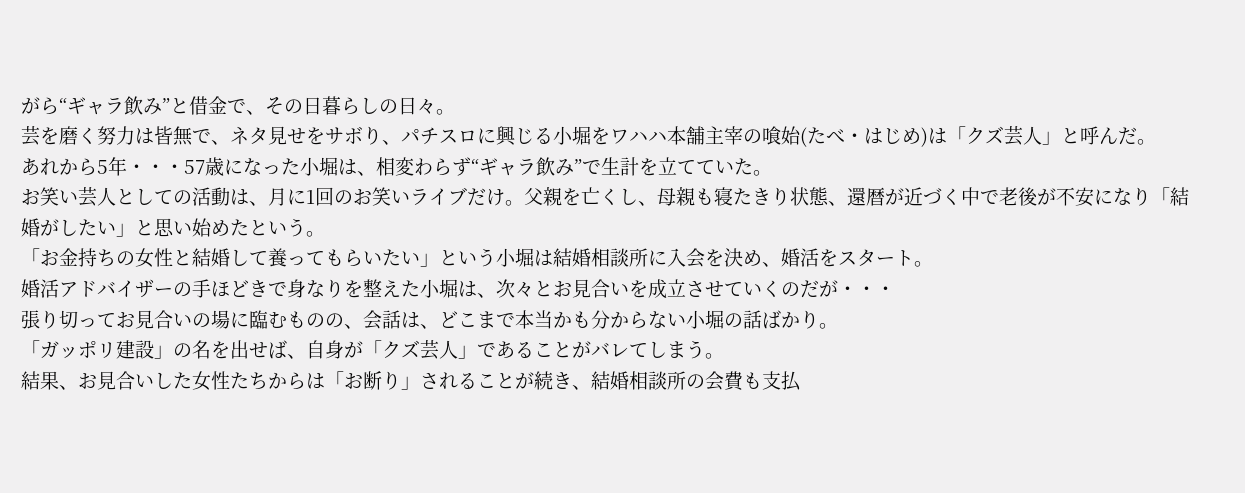がら“ギャラ飲み”と借金で、その日暮らしの日々。
芸を磨く努力は皆無で、ネタ見せをサボり、パチスロに興じる小堀をワハハ本舗主宰の喰始(たべ・はじめ)は「クズ芸人」と呼んだ。
あれから5年・・・57歳になった小堀は、相変わらず“ギャラ飲み”で生計を立てていた。
お笑い芸人としての活動は、月に1回のお笑いライブだけ。父親を亡くし、母親も寝たきり状態、還暦が近づく中で老後が不安になり「結婚がしたい」と思い始めたという。
「お金持ちの女性と結婚して養ってもらいたい」という小堀は結婚相談所に入会を決め、婚活をスタート。
婚活アドバイザーの手ほどきで身なりを整えた小堀は、次々とお見合いを成立させていくのだが・・・
張り切ってお見合いの場に臨むものの、会話は、どこまで本当かも分からない小堀の話ばかり。
「ガッポリ建設」の名を出せば、自身が「クズ芸人」であることがバレてしまう。
結果、お見合いした女性たちからは「お断り」されることが続き、結婚相談所の会費も支払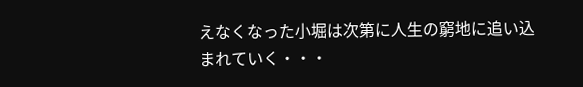えなくなった小堀は次第に人生の窮地に追い込まれていく・・・